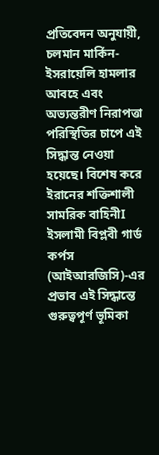প্রতিবেদন অনুযায়ী, চলমান মার্কিন-ইসরায়েলি হামলার আবহে এবং অভ্যন্তরীণ নিরাপত্তা পরিস্থিতির চাপে এই সিদ্ধান্ত নেওয়া হয়েছে। বিশেষ করে ইরানের শক্তিশালী সামরিক বাহিনীI ইসলামী বিপ্লবী গার্ড কর্পস (আইআরজিসি)-এর প্রভাব এই সিদ্ধান্তে গুরুত্বপূর্ণ ভূমিকা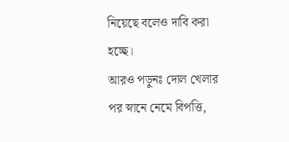নিয়েছে বলেও দাবি করা হচ্ছে।
আরও পড়ুনঃ দোল খেলার পর স্নানে নেমে বিপত্তি,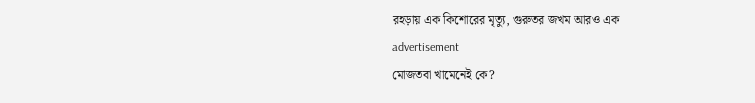রহড়ায় এক কিশোরের মৃত্যু, গুরুতর জখম আরও এক
advertisement
মোজতবা খামেনেই কে?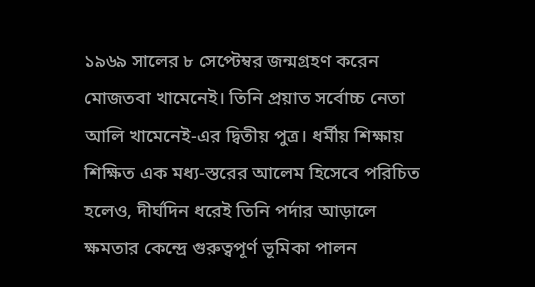১৯৬৯ সালের ৮ সেপ্টেম্বর জন্মগ্রহণ করেন মোজতবা খামেনেই। তিনি প্রয়াত সর্বোচ্চ নেতা আলি খামেনেই-এর দ্বিতীয় পুত্র। ধর্মীয় শিক্ষায় শিক্ষিত এক মধ্য-স্তরের আলেম হিসেবে পরিচিত হলেও, দীর্ঘদিন ধরেই তিনি পর্দার আড়ালে ক্ষমতার কেন্দ্রে গুরুত্বপূর্ণ ভূমিকা পালন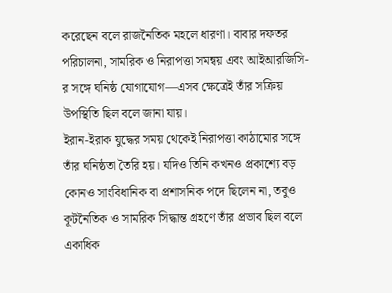করেছেন বলে রাজনৈতিক মহলে ধারণা। বাবার দফতর পরিচালনা, সামরিক ও নিরাপত্তা সমন্বয় এবং আইআরজিসি-র সঙ্গে ঘনিষ্ঠ যোগাযোগ—এসব ক্ষেত্রেই তাঁর সক্রিয় উপস্থিতি ছিল বলে জানা যায়।
ইরান-ইরাক যুদ্ধের সময় থেকেই নিরাপত্তা কাঠামোর সঙ্গে তাঁর ঘনিষ্ঠতা তৈরি হয়। যদিও তিনি কখনও প্রকাশ্যে বড় কোনও সাংবিধানিক বা প্রশাসনিক পদে ছিলেন না, তবুও কূটনৈতিক ও সামরিক সিদ্ধান্ত গ্রহণে তাঁর প্রভাব ছিল বলে একাধিক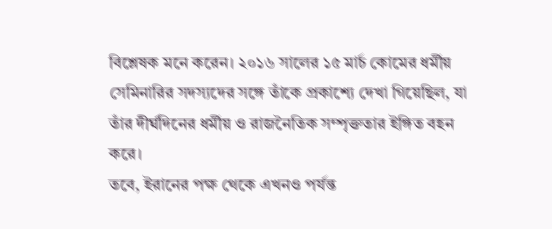বিশ্লেষক মনে করেন। ২০১৬ সালের ১৫ মার্চ কোমের ধর্মীয় সেমিনারির সদস্যদের সঙ্গে তাঁকে প্রকাশ্যে দেখা গিয়েছিল, যা তাঁর দীর্ঘদিনের ধর্মীয় ও রাজনৈতিক সম্পৃক্ততার ইঙ্গিত বহন করে।
তবে, ইরানের পক্ষ থেকে এখনও পর্যন্ত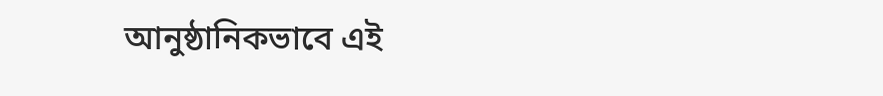আনুষ্ঠানিকভাবে এই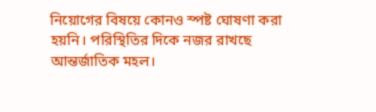নিয়োগের বিষয়ে কোনও স্পষ্ট ঘোষণা করা হয়নি। পরিস্থিতির দিকে নজর রাখছে আন্তর্জাতিক মহল।